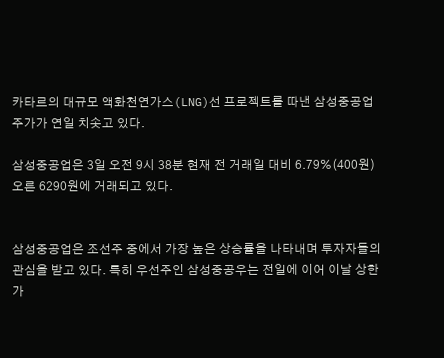카타르의 대규모 액화천연가스(LNG)선 프로젝트를 따낸 삼성중공업 주가가 연일 치솟고 있다.

삼성중공업은 3일 오전 9시 38분 현재 전 거래일 대비 6.79%(400원) 오른 6290원에 거래되고 있다.


삼성중공업은 조선주 중에서 가장 높은 상승률을 나타내며 투자자들의 관심을 받고 있다. 특히 우선주인 삼성중공우는 전일에 이어 이날 상한가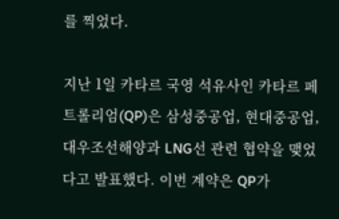를 찍었다.

지난 1일 카타르 국영 석유사인 카타르 페트롤리엄(QP)은 삼성중공업, 현대중공업, 대우조선해양과 LNG선 관련 협약을 맺었다고 발표했다. 이번 계약은 QP가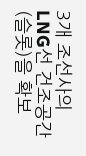3개 조선사의 LNG선 건조공간(슬롯)을 확보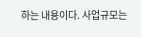하는 내용이다. 사업규모는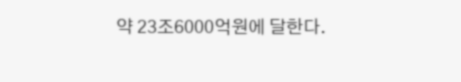약 23조6000억원에 달한다.